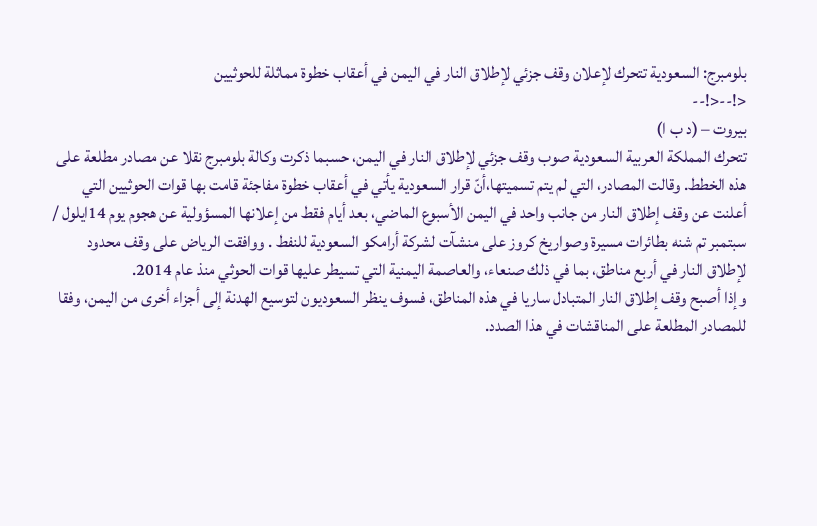بلومبرج: السعودية تتحرك لإعلان وقف جزئي لإطلاق النار في اليمن في أعقاب خطوة مماثلة للحوثيين
<!--<!--
بيروت – (د ب ا)
تتحرك المملكة العربية السعودية صوب وقف جزئي لإطلاق النار في اليمن، حسبما ذكرت وكالة بلومبرج نقلا عن مصادر مطلعة على هذه الخطط. وقالت المصادر، التي لم يتم تسميتها،أنّ قرار السعودية يأتي في أعقاب خطوة مفاجئة قامت بها قوات الحوثيين التي أعلنت عن وقف إطلاق النار من جانب واحد في اليمن الأسبوع الماضي، بعد أيام فقط من إعلانها المسؤولية عن هجوم يوم 14ايلول / سبتمبر تم شنه بطائرات مسيرة وصواريخ كروز على منشآت لشركة أرامكو السعودية للنفط . ووافقت الرياض على وقف محدود لإطلاق النار في أربع مناطق، بما في ذلك صنعاء، والعاصمة اليمنية التي تسيطر عليها قوات الحوثي منذ عام 2014.
وإذا أصبح وقف إطلاق النار المتبادل ساريا في هذه المناطق، فسوف ينظر السعوديون لتوسيع الهدنة إلى أجزاء أخرى من اليمن، وفقا للمصادر المطلعة على المناقشات في هذا الصدد.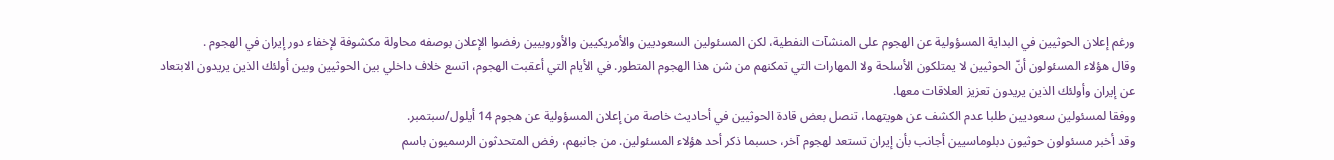ورغم إعلان الحوثيين في البداية المسؤولية عن الهجوم على المنشآت النفطية، لكن المسئولين السعوديين والأمريكيين والأوروبيين رفضوا الإعلان بوصفه محاولة مكشوفة لإخفاء دور إيران في الهجوم .
وقال هؤلاء المسئولون أنّ الحوثيين لا يمتلكون الأسلحة ولا المهارات التي تمكنهم من شن هذا الهجوم المتطور. في الأيام التي أعقبت الهجوم، اتسع خلاف داخلي بين الحوثيين وبين أولئك الذين يريدون الابتعاد عن إيران وأولئك الذين يريدون تعزيز العلاقات معها.
ووفقا لمسئولين سعوديين طلبا عدم الكشف عن هويتهما، تنصل بعض قادة الحوثيين في أحاديث خاصة من إعلان المسؤولية عن هجوم 14 أيلول/سبتمبر.
وقد أخبر مسئولون حوثيون دبلوماسيين أجانب بأن إيران تستعد لهجوم آخر، حسبما ذكر أحد هؤلاء المسئولين. من جانبهم، رفض المتحدثون الرسميون باسم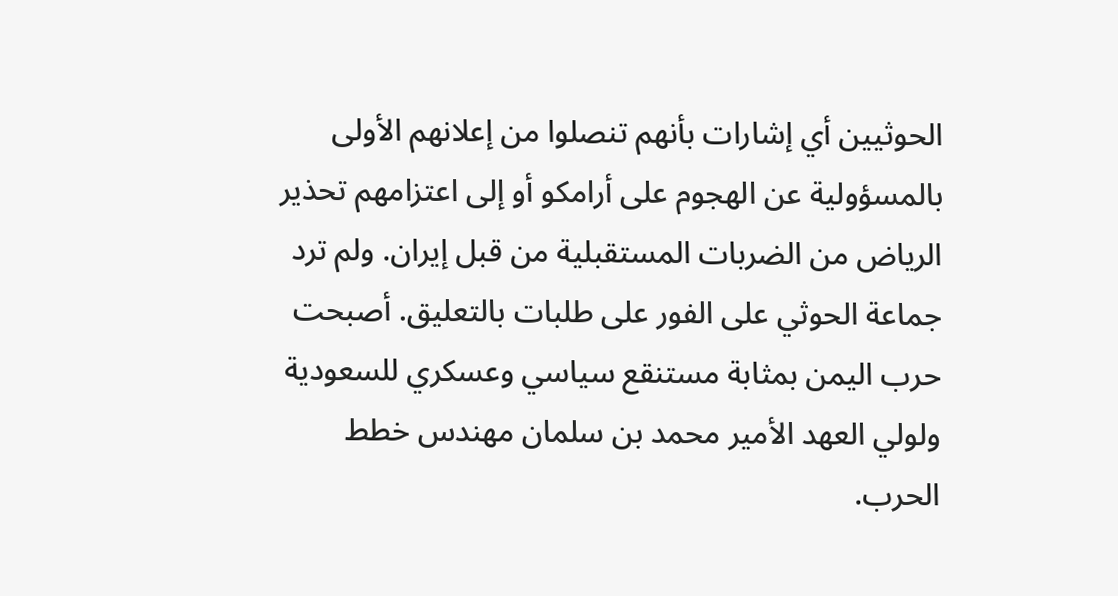الحوثيين أي إشارات بأنهم تنصلوا من إعلانهم الأولى بالمسؤولية عن الهجوم على أرامكو أو إلى اعتزامهم تحذير الرياض من الضربات المستقبلية من قبل إيران. ولم ترد جماعة الحوثي على الفور على طلبات بالتعليق. أصبحت حرب اليمن بمثابة مستنقع سياسي وعسكري للسعودية ولولي العهد الأمير محمد بن سلمان مهندس خطط الحرب.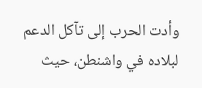وأدت الحرب إلى تآكل الدعم لبلاده في واشنطن، حيث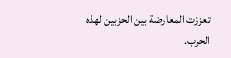تعززت المعارضة بين الحزبين لهذه الحرب.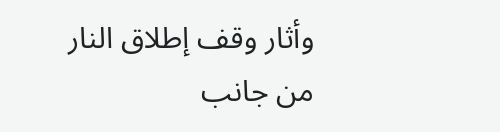وأثار وقف إطلاق النار من جانب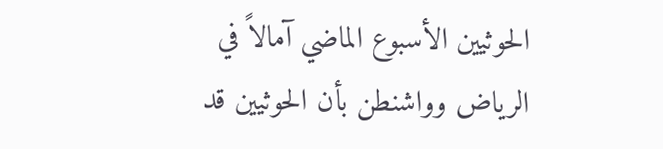الحوثيين الأسبوع الماضي آمالاً في الرياض وواشنطن بأن الحوثيين قد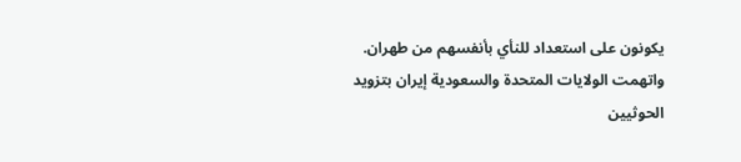يكونون على استعداد للنأي بأنفسهم من طهران.
واتهمت الولايات المتحدة والسعودية إيران بتزويد الحوثيين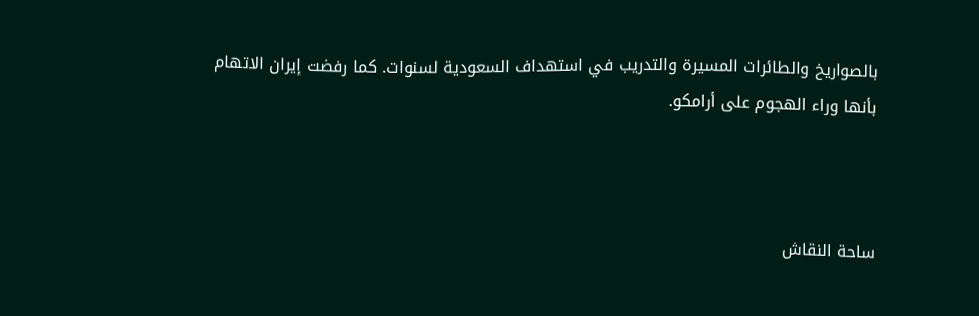بالصواريخ والطائرات المسيرة والتدريب في استهداف السعودية لسنوات. كما رفضت إيران الاتهام بأنها وراء الهجوم على أرامكو.



ساحة النقاش